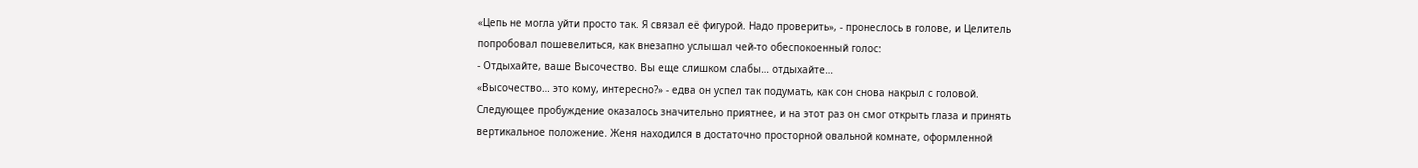«Цепь не могла уйти просто так. Я связал её фигурой. Надо проверить», - пронеслось в голове, и Целитель попробовал пошевелиться, как внезапно услышал чей-то обеспокоенный голос:
- Отдыхайте, ваше Высочество. Вы еще слишком слабы… отдыхайте…
«Высочество… это кому, интересно?» - едва он успел так подумать, как сон снова накрыл с головой.
Следующее пробуждение оказалось значительно приятнее, и на этот раз он смог открыть глаза и принять вертикальное положение. Женя находился в достаточно просторной овальной комнате, оформленной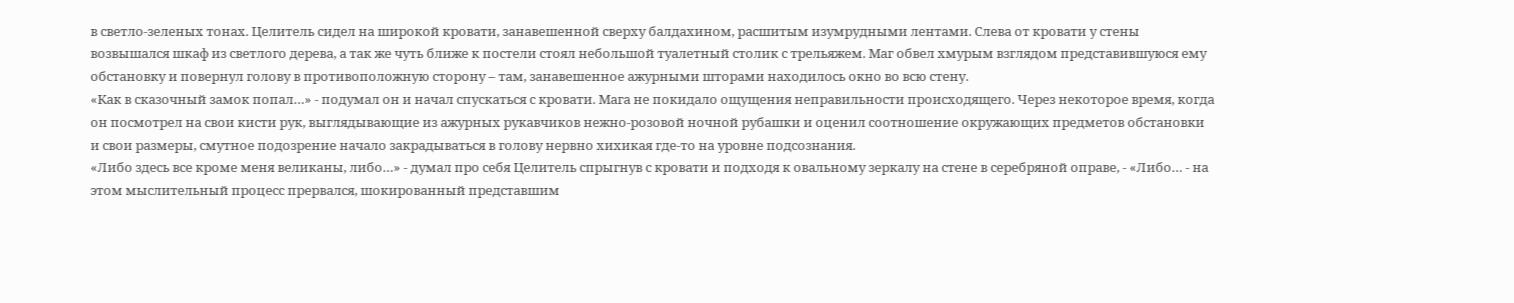в светло-зеленых тонах. Целитель сидел на широкой кровати, занавешенной сверху балдахином, расшитым изумрудными лентами. Слева от кровати у стены возвышался шкаф из светлого дерева, а так же чуть ближе к постели стоял небольшой туалетный столик с трельяжем. Маг обвел хмурым взглядом представившуюся ему обстановку и повернул голову в противоположную сторону – там, занавешенное ажурными шторами находилось окно во всю стену.
«Как в сказочный замок попал…» - подумал он и начал спускаться с кровати. Мага не покидало ощущения неправильности происходящего. Через некоторое время, когда он посмотрел на свои кисти рук, выглядывающие из ажурных рукавчиков нежно-розовой ночной рубашки и оценил соотношение окружающих предметов обстановки и свои размеры, смутное подозрение начало закрадываться в голову нервно хихикая где-то на уровне подсознания.
«Либо здесь все кроме меня великаны, либо…» - думал про себя Целитель спрыгнув с кровати и подходя к овальному зеркалу на стене в серебряной оправе, - «Либо… - на этом мыслительный процесс прервался, шокированный представшим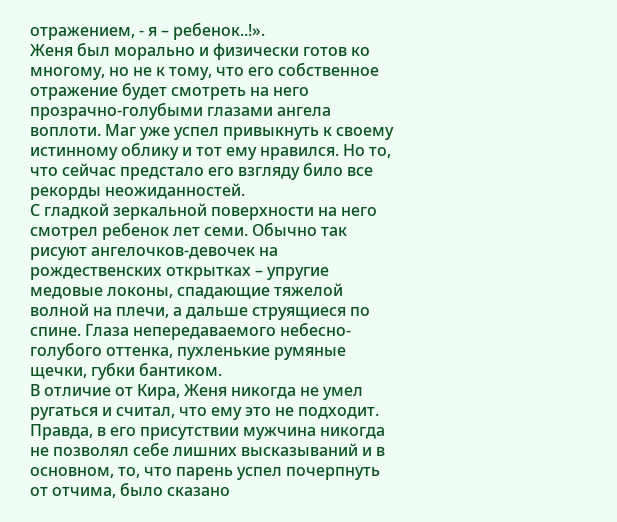отражением, - я – ребенок..!».
Женя был морально и физически готов ко многому, но не к тому, что его собственное отражение будет смотреть на него прозрачно-голубыми глазами ангела воплоти. Маг уже успел привыкнуть к своему истинному облику и тот ему нравился. Но то, что сейчас предстало его взгляду било все рекорды неожиданностей.
С гладкой зеркальной поверхности на него смотрел ребенок лет семи. Обычно так рисуют ангелочков-девочек на рождественских открытках – упругие медовые локоны, спадающие тяжелой волной на плечи, а дальше струящиеся по спине. Глаза непередаваемого небесно-голубого оттенка, пухленькие румяные щечки, губки бантиком.
В отличие от Кира, Женя никогда не умел ругаться и считал, что ему это не подходит. Правда, в его присутствии мужчина никогда не позволял себе лишних высказываний и в основном, то, что парень успел почерпнуть от отчима, было сказано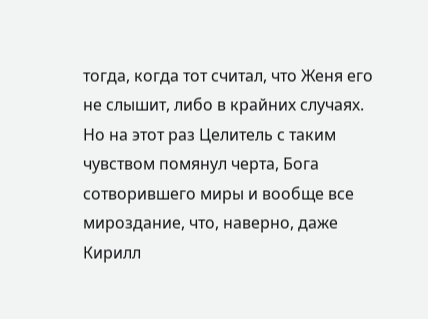тогда, когда тот считал, что Женя его не слышит, либо в крайних случаях. Но на этот раз Целитель с таким чувством помянул черта, Бога сотворившего миры и вообще все мироздание, что, наверно, даже Кирилл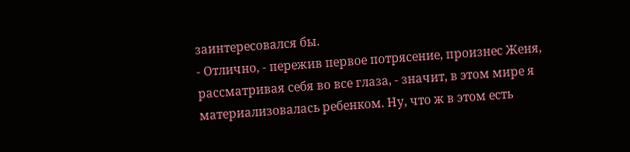заинтересовался бы.
- Отлично, - пережив первое потрясение, произнес Женя, рассматривая себя во все глаза, - значит, в этом мире я материализовалась ребенком. Ну, что ж в этом есть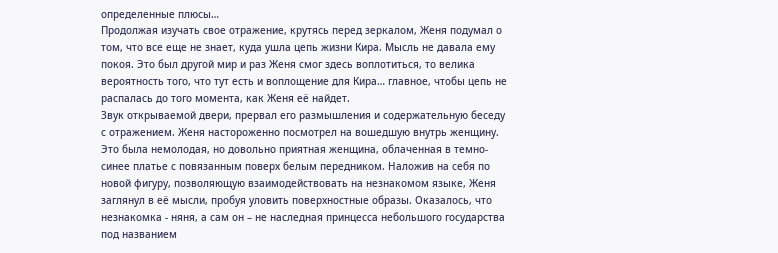определенные плюсы…
Продолжая изучать свое отражение, крутясь перед зеркалом, Женя подумал о том, что все еще не знает, куда ушла цепь жизни Кира. Мысль не давала ему покоя. Это был другой мир и раз Женя смог здесь воплотиться, то велика вероятность того, что тут есть и воплощение для Кира… главное, чтобы цепь не распалась до того момента, как Женя её найдет.
Звук открываемой двери, прервал его размышления и содержательную беседу с отражением. Женя настороженно посмотрел на вошедшую внутрь женщину. Это была немолодая, но довольно приятная женщина, облаченная в темно-синее платье с повязанным поверх белым передником. Наложив на себя по новой фигуру, позволяющую взаимодействовать на незнакомом языке, Женя заглянул в её мысли, пробуя уловить поверхностные образы. Оказалось, что незнакомка - няня, а сам он – не наследная принцесса небольшого государства под названием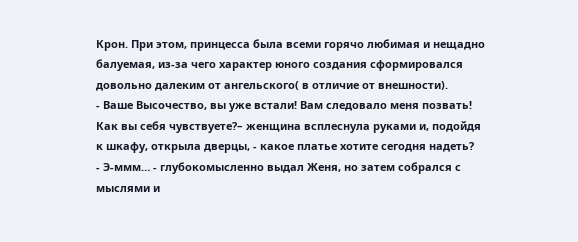Крон. При этом, принцесса была всеми горячо любимая и нещадно балуемая, из-за чего характер юного создания сформировался довольно далеким от ангельского( в отличие от внешности).
- Ваше Высочество, вы уже встали! Вам следовало меня позвать! Как вы себя чувствуете?– женщина всплеснула руками и, подойдя к шкафу, открыла дверцы, - какое платье хотите сегодня надеть?
- Э-ммм… - глубокомысленно выдал Женя, но затем собрался с мыслями и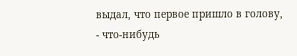выдал, что первое пришло в голову, - что-нибудь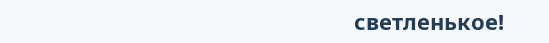светленькое!